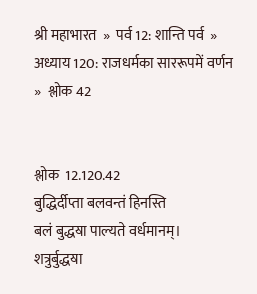श्री महाभारत  »  पर्व 12: शान्ति पर्व  »  अध्याय 120: राजधर्मका साररूपमें वर्णन  »  श्लोक 42


श्लोक  12.120.42
बुद्धिर्दीप्ता बलवन्तं हिनस्ति
बलं बुद्धॺा पाल्यते वर्धमानम्।
शत्रुर्बुद्धॺा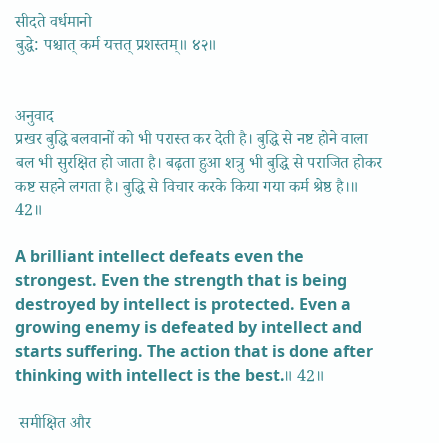सीदते वर्धमानो
बुद्धे: पश्चात् कर्म यत्तत् प्रशस्तम्॥ ४२॥


अनुवाद
प्रखर बुद्धि बलवानों को भी परास्त कर देती है। बुद्धि से नष्ट होने वाला बल भी सुरक्षित हो जाता है। बढ़ता हुआ शत्रु भी बुद्धि से पराजित होकर कष्ट सहने लगता है। बुद्धि से विचार करके किया गया कर्म श्रेष्ठ है।॥ 42॥

A brilliant intellect defeats even the strongest. Even the strength that is being destroyed by intellect is protected. Even a growing enemy is defeated by intellect and starts suffering. The action that is done after thinking with intellect is the best.॥ 42॥

 समीक्षित और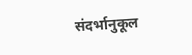संदर्भानुकूल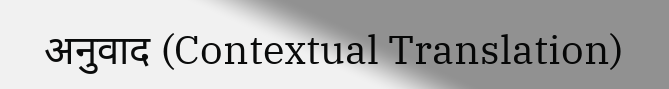अनुवाद (Contextual Translation)